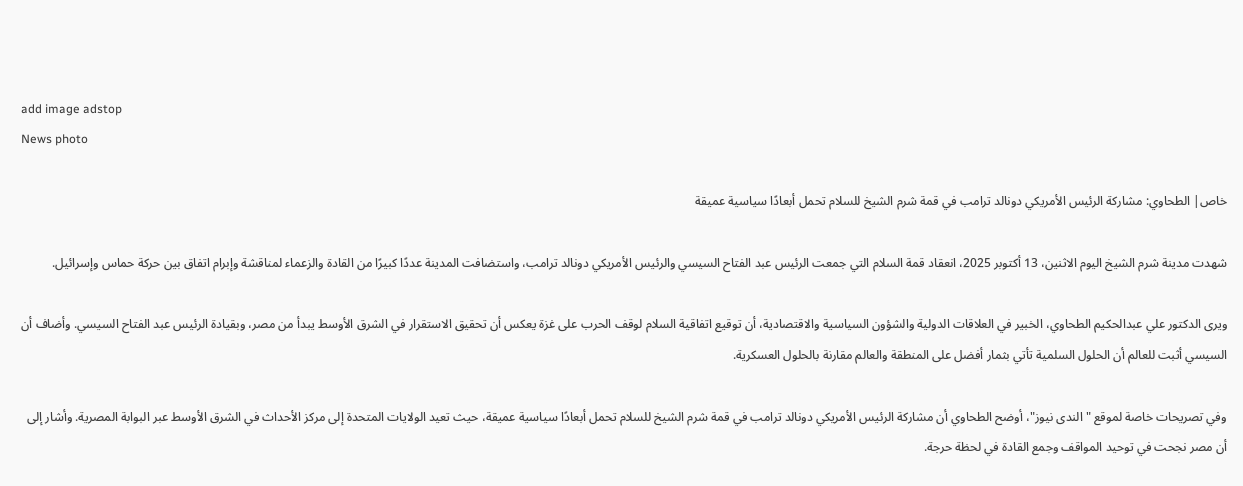add image adstop
News photo

خاص| الطحاوي: مشاركة الرئيس الأمريكي دونالد ترامب في قمة شرم الشيخ للسلام تحمل أبعادًا سياسية عميقة

شهدت مدينة شرم الشيخ اليوم الاثنين، 13 أكتوبر 2025، انعقاد قمة السلام التي جمعت الرئيس عبد الفتاح السيسي والرئيس الأمريكي دونالد ترامب، واستضافت المدينة عددًا كبيرًا من القادة والزعماء لمناقشة وإبرام اتفاق بين حركة حماس وإسرائيل.

ويرى الدكتور علي عبدالحكيم الطحاوي، الخبير في العلاقات الدولية والشؤون السياسية والاقتصادية، أن توقيع اتفاقية السلام لوقف الحرب على غزة يعكس أن تحقيق الاستقرار في الشرق الأوسط يبدأ من مصر، وبقيادة الرئيس عبد الفتاح السيسي. وأضاف أن السيسي أثبت للعالم أن الحلول السلمية تأتي بثمار أفضل على المنطقة والعالم مقارنة بالحلول العسكرية.

وفي تصريحات خاصة لموقع "الندى نيوز"، أوضح الطحاوي أن مشاركة الرئيس الأمريكي دونالد ترامب في قمة شرم الشيخ للسلام تحمل أبعادًا سياسية عميقة، حيث تعيد الولايات المتحدة إلى مركز الأحداث في الشرق الأوسط عبر البوابة المصرية. وأشار إلى أن مصر نجحت في توحيد المواقف وجمع القادة في لحظة حرجة.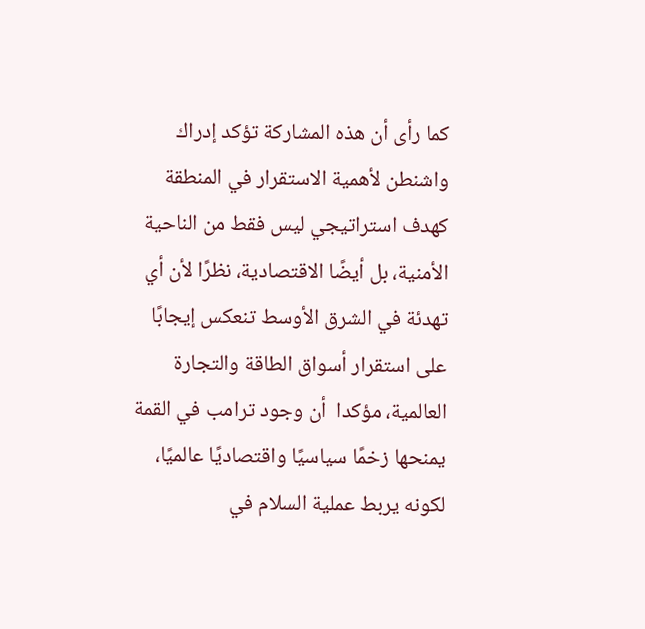كما رأى أن هذه المشاركة تؤكد إدراك واشنطن لأهمية الاستقرار في المنطقة كهدف استراتيجي ليس فقط من الناحية الأمنية، بل أيضًا الاقتصادية، نظرًا لأن أي تهدئة في الشرق الأوسط تنعكس إيجابًا على استقرار أسواق الطاقة والتجارة العالمية، مؤكدا  أن وجود ترامب في القمة يمنحها زخمًا سياسيًا واقتصاديًا عالميًا، لكونه يربط عملية السلام في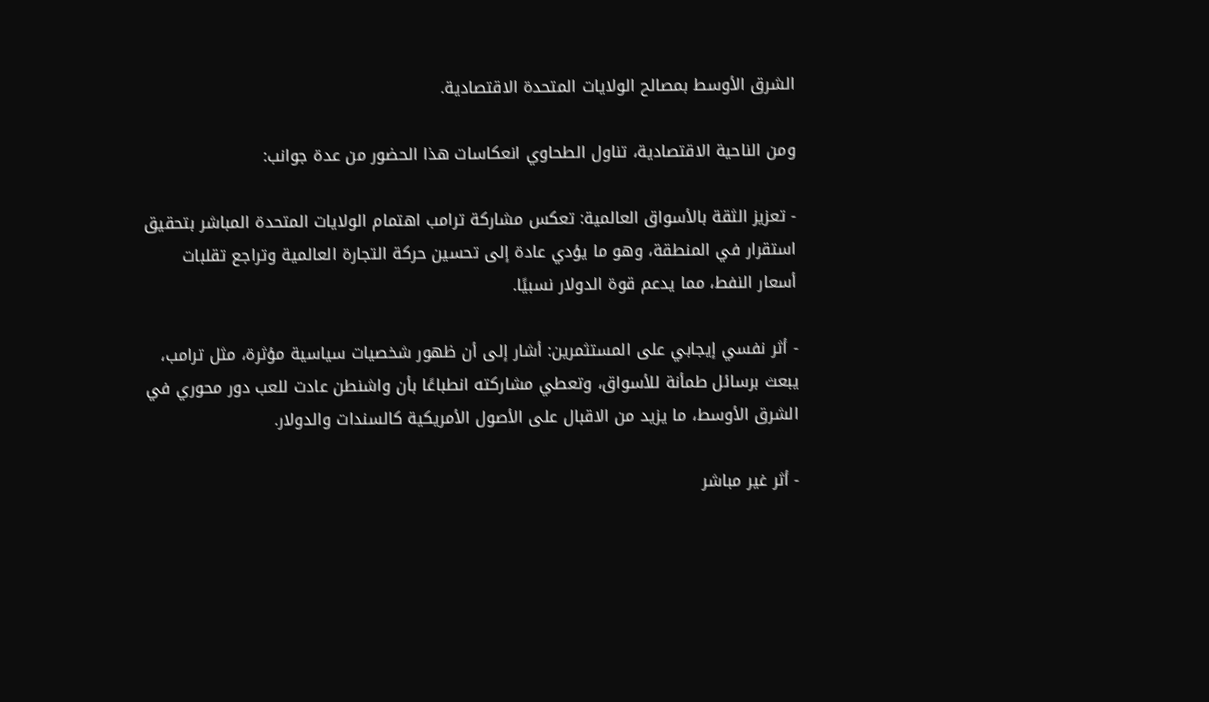الشرق الأوسط بمصالح الولايات المتحدة الاقتصادية.

ومن الناحية الاقتصادية، تناول الطحاوي انعكاسات هذا الحضور من عدة جوانب:

- تعزيز الثقة بالأسواق العالمية: تعكس مشاركة ترامب اهتمام الولايات المتحدة المباشر بتحقيق استقرار في المنطقة، وهو ما يؤدي عادة إلى تحسين حركة التجارة العالمية وتراجع تقلبات أسعار النفط، مما يدعم قوة الدولار نسبيًا.

- أثر نفسي إيجابي على المستثمرين: أشار إلى أن ظهور شخصيات سياسية مؤثرة، مثل ترامب، يبعث برسائل طمأنة للأسواق، وتعطي مشاركته انطباعًا بأن واشنطن عادت للعب دور محوري في الشرق الأوسط، ما يزيد من الاقبال على الأصول الأمريكية كالسندات والدولار.

- أثر غير مباشر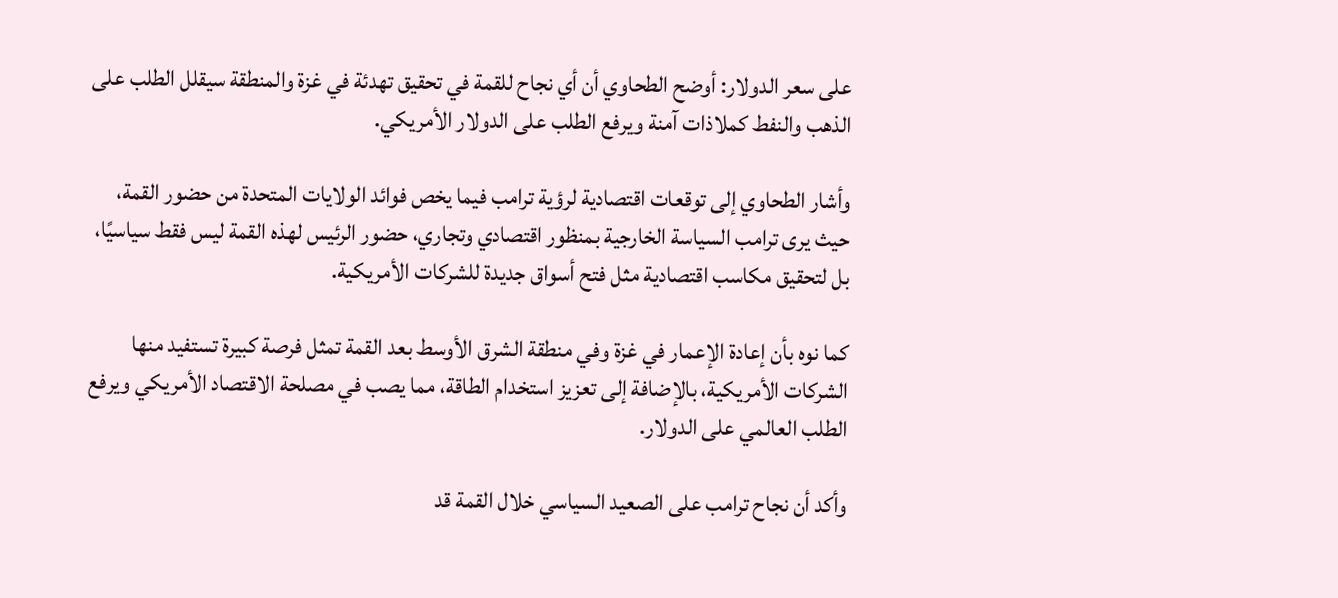على سعر الدولار: أوضح الطحاوي أن أي نجاح للقمة في تحقيق تهدئة في غزة والمنطقة سيقلل الطلب على الذهب والنفط كملاذات آمنة ويرفع الطلب على الدولار الأمريكي.

وأشار الطحاوي إلى توقعات اقتصادية لرؤية ترامب فيما يخص فوائد الولايات المتحدة من حضور القمة، حيث يرى ترامب السياسة الخارجية بمنظور اقتصادي وتجاري، حضور الرئيس لهذه القمة ليس فقط سياسيًا، بل لتحقيق مكاسب اقتصادية مثل فتح أسواق جديدة للشركات الأمريكية.

كما نوه بأن إعادة الإعمار في غزة وفي منطقة الشرق الأوسط بعد القمة تمثل فرصة كبيرة تستفيد منها الشركات الأمريكية، بالإضافة إلى تعزيز استخدام الطاقة، مما يصب في مصلحة الاقتصاد الأمريكي ويرفع الطلب العالمي على الدولار.

وأكد أن نجاح ترامب على الصعيد السياسي خلال القمة قد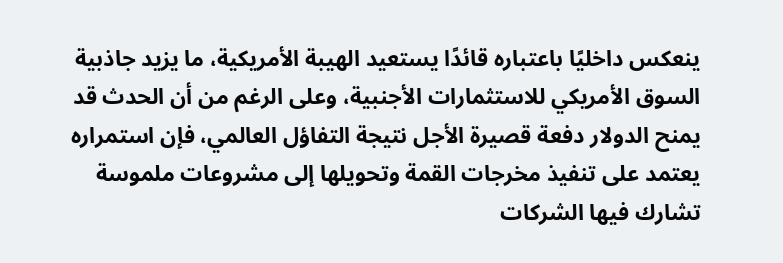ينعكس داخليًا باعتباره قائدًا يستعيد الهيبة الأمريكية، ما يزيد جاذبية السوق الأمريكي للاستثمارات الأجنبية، وعلى الرغم من أن الحدث قد يمنح الدولار دفعة قصيرة الأجل نتيجة التفاؤل العالمي، فإن استمراره يعتمد على تنفيذ مخرجات القمة وتحويلها إلى مشروعات ملموسة تشارك فيها الشركات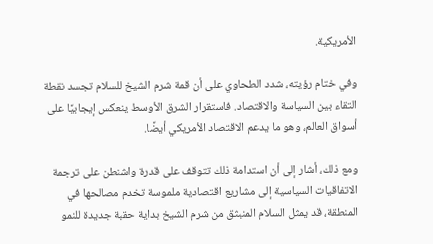الأمريكية.

وفي ختام رؤيته، شدد الطحاوي على أن قمة شرم الشيخ للسلام تجسد نقطة التقاء بين السياسة والاقتصاد. فاستقرار الشرق الأوسط ينعكس إيجابيًا على أسواق العالم، وهو ما يدعم الاقتصاد الأمريكي أيضًا.

ومع ذلك، أشار إلى أن استدامة ذلك تتوقف على قدرة واشنطن على ترجمة الاتفاقيات السياسية إلى مشاريع اقتصادية ملموسة تخدم مصالحها في المنطقة، قد يمثل السلام المنبثق من شرم الشيخ بداية حقبة جديدة للنمو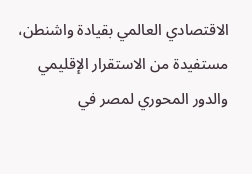الاقتصادي العالمي بقيادة واشنطن، مستفيدة من الاستقرار الإقليمي والدور المحوري لمصر في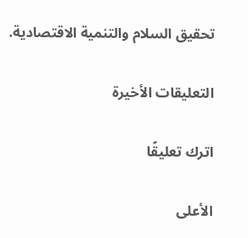تحقيق السلام والتنمية الاقتصادية.

التعليقات الأخيرة

اترك تعليقًا

الأعلى